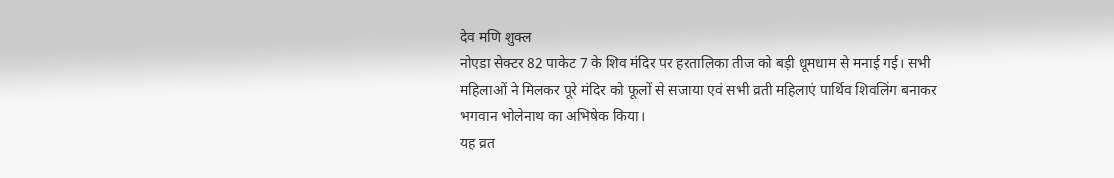देव मणि शुक्ल
नोएडा सेक्टर 82 पाकेट 7 के शिव मंदिर पर हरतालिका तीज को बड़ी धूमधाम से मनाई गई। सभी महिलाओं ने मिलकर पूरे मंदिर को फूलों से सजाया एवं सभी व्रती महिलाएं पार्थिव शिवलिंग बनाकर भगवान भोलेनाथ का अभिषेक किया।
यह व्रत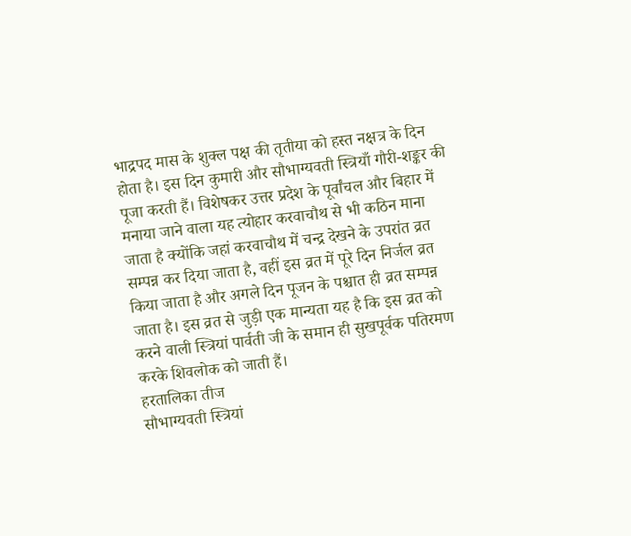भाद्रपद मास के शुक्ल पक्ष की तृतीया को हस्त नक्षत्र के दिन होता है। इस दिन कुमारी और सौभाग्यवती स्त्रियाँ गौरी-शङ्कर की पूजा करती हैं। विशेषकर उत्तर प्रदेश के पूर्वांचल और बिहार में मनाया जाने वाला यह त्योहार करवाचौथ से भी कठिन माना जाता है क्योंकि जहां करवाचौथ में चन्द्र देखने के उपरांत व्रत सम्पन्न कर दिया जाता है, वहीं इस व्रत में पूरे दिन निर्जल व्रत किया जाता है और अगले दिन पूजन के पश्चात ही व्रत सम्पन्न जाता है। इस व्रत से जुड़ी एक मान्यता यह है कि इस व्रत को करने वाली स्त्रियां पार्वती जी के समान ही सुखपूर्वक पतिरमण करके शिवलोक को जाती हैं।
हरतालिका तीज
सौभाग्यवती स्त्रियां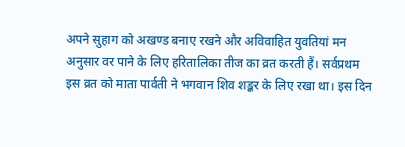अपने सुहाग को अखण्ड बनाए रखने और अविवाहित युवतियां मन अनुसार वर पाने के लिए हरितालिका तीज का व्रत करती हैं। सर्वप्रथम इस व्रत को माता पार्वती ने भगवान शिव शङ्कर के लिए रखा था। इस दिन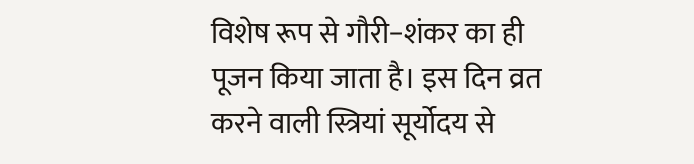विशेष रूप से गौरी−शंकर का ही पूजन किया जाता है। इस दिन व्रत करने वाली स्त्रियां सूर्योदय से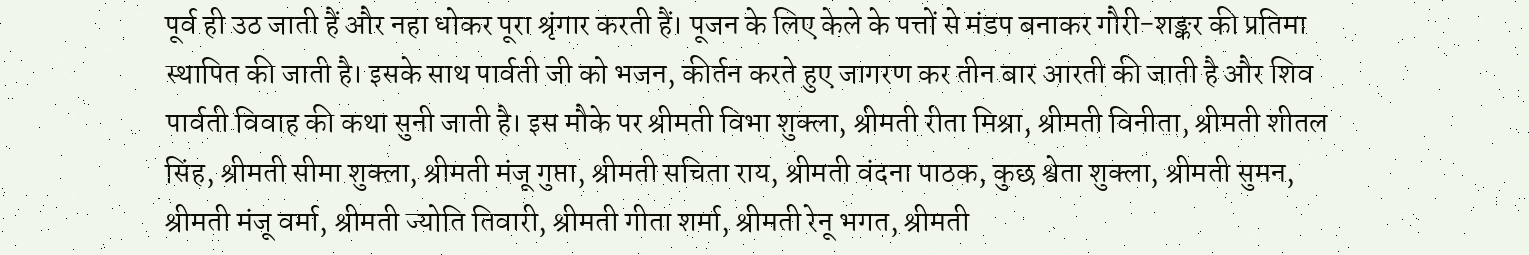पूर्व ही उठ जाती हैं और नहा धोकर पूरा श्रृंगार करती हैं। पूजन के लिए केले के पत्तों से मंडप बनाकर गौरी−शङ्कर की प्रतिमा स्थापित की जाती है। इसके साथ पार्वती जी को भजन, कीर्तन करते हुए जागरण कर तीन बार आरती की जाती है और शिव पार्वती विवाह की कथा सुनी जाती है। इस मौके पर श्रीमती विभा शुक्ला, श्रीमती रीता मिश्रा, श्रीमती विनीता, श्रीमती शीतल सिंह, श्रीमती सीमा शुक्ला, श्रीमती मंजू गुप्ता, श्रीमती सचिता राय, श्रीमती वंदना पाठक, कुछ श्वेता शुक्ला, श्रीमती सुमन, श्रीमती मंजू वर्मा, श्रीमती ज्योति तिवारी, श्रीमती गीता शर्मा, श्रीमती रेनू भगत, श्रीमती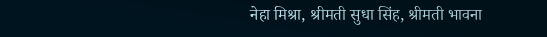नेहा मिश्रा, श्रीमती सुधा सिंह, श्रीमती भावना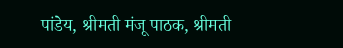पांडेय, श्रीमती मंजू पाठक, श्रीमती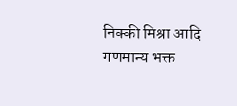निक्की मिश्रा आदि गणमान्य भक्त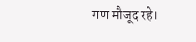गण मौजूद रहे।